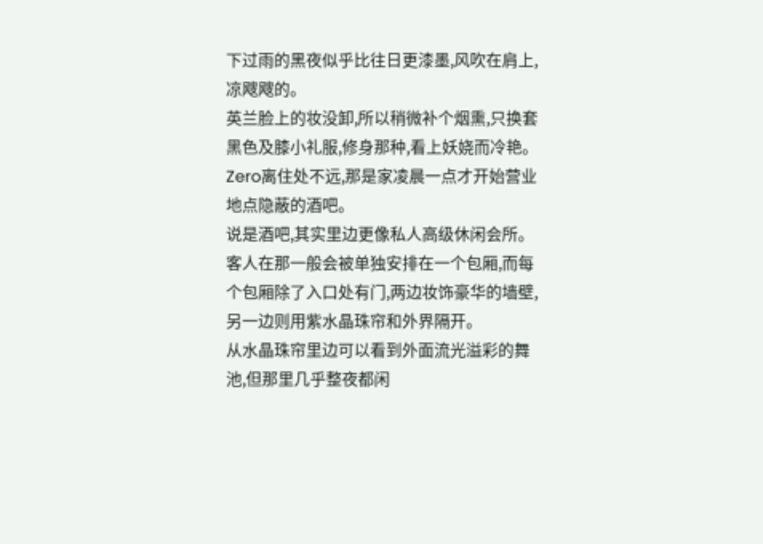下过雨的黑夜似乎比往日更漆墨,风吹在肩上,凉飕飕的。
英兰脸上的妆没卸,所以稍微补个烟熏,只换套黑色及膝小礼服,修身那种,看上妖娆而冷艳。
Zero离住处不远,那是家凌晨一点才开始营业地点隐蔽的酒吧。
说是酒吧,其实里边更像私人高级休闲会所。
客人在那一般会被单独安排在一个包厢,而每个包厢除了入口处有门,两边妆饰豪华的墙壁,另一边则用紫水晶珠帘和外界隔开。
从水晶珠帘里边可以看到外面流光溢彩的舞池,但那里几乎整夜都闲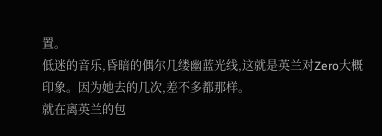置。
低迷的音乐,昏暗的偶尔几缕幽蓝光线,这就是英兰对Zero大概印象。因为她去的几次,差不多都那样。
就在离英兰的包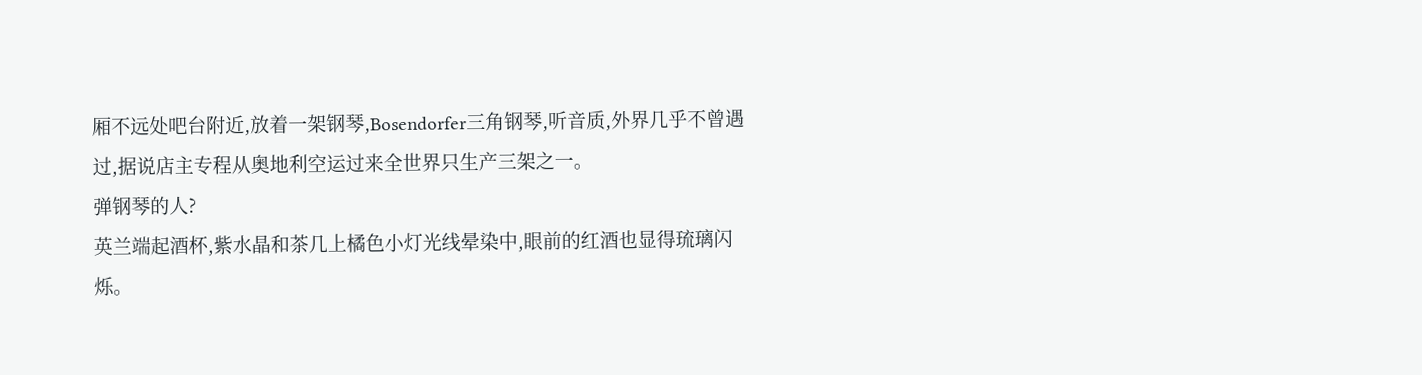厢不远处吧台附近,放着一架钢琴,Bosendorfer三角钢琴,听音质,外界几乎不曾遇过,据说店主专程从奥地利空运过来全世界只生产三架之一。
弹钢琴的人?
英兰端起酒杯,紫水晶和茶几上橘色小灯光线晕染中,眼前的红酒也显得琉璃闪烁。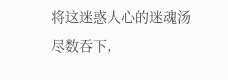将这迷惑人心的迷魂汤尽数吞下,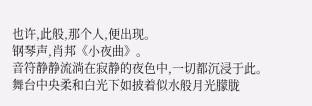也许,此般,那个人,便出现。
钢琴声,肖邦《小夜曲》。
音符静静流淌在寂静的夜色中,一切都沉浸于此。
舞台中央柔和白光下如披着似水般月光朦胧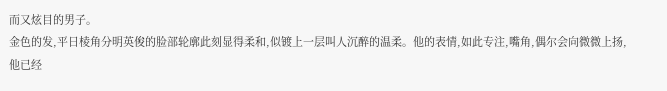而又炫目的男子。
金色的发,平日棱角分明英俊的脸部轮廓此刻显得柔和,似镀上一层叫人沉醉的温柔。他的表情,如此专注,嘴角,偶尔会向微微上扬,他已经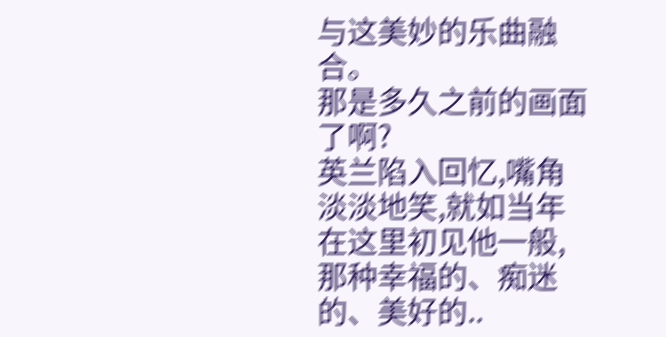与这美妙的乐曲融合。
那是多久之前的画面了啊?
英兰陷入回忆,嘴角淡淡地笑,就如当年在这里初见他一般,那种幸福的、痴迷的、美好的..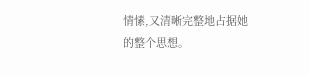情愫,又清晰完整地占据她的整个思想。